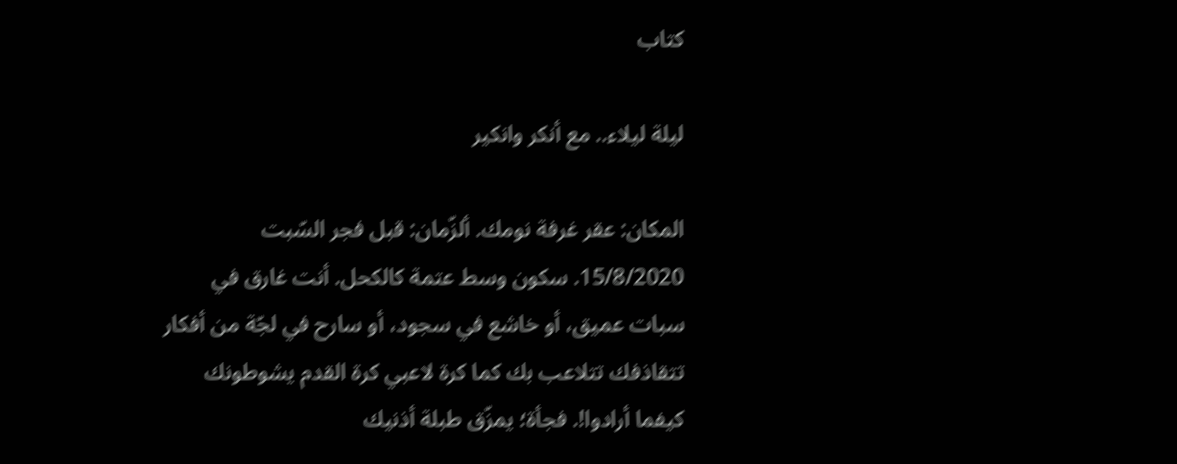كتاب

ليلة ليلاء.. مع أنكر وانكير

المكان: عقر غرفة نومك. ألزّمان: قبل فجر السّبت 15/8/2020. سكون وسط عتمة كالكحل. أنت غارق في سبات عميق، أو خاشع في سجود، أو سارح في لجّة من أفكار تتقاذفك تتلاعب بك كما كرة لاعبي كرة القدم يشوطونك كيفما أرادوا!. فجأة؛ يمزّق طبلة أذنيك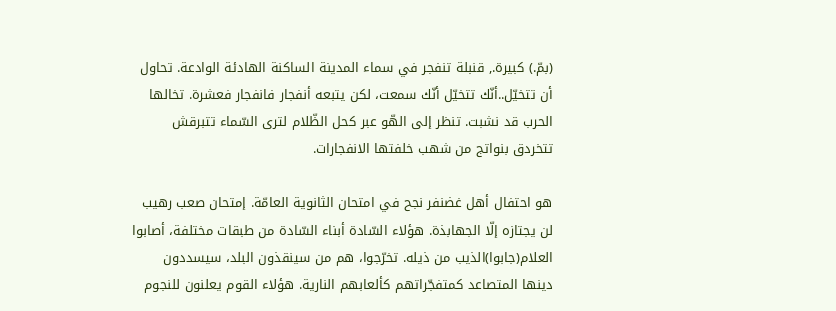(بمّ.) كبيرة., قنبلة تنفجر في سماء المدينة الساكنة الهادئة الوادعة. تحاول أن تتخيّل..أنّك تتخيّل أنّك سمعت، لكن يتبعه أنفجار فانفجار فعشرة. تخالها الحرب قد نشبت. تنظر إلى الهّو عبر كحل الظّلام لترى السّماء تتبرقش تتخردق بنواتج من شهب خلفتها الانفجارات.

هو احتفال أهل غضنفر نجح في امتحان الثانوية العامّة. إمتحان صعب رهيب لن يجتازه إلّا الجهابذة. هؤلاء السّادة أبناء السّادة من طبقات مختلفة، أصابوا العلام(جابوا)الذيب من ذيله. تخرّجوا، هم من سينقذون البلد، سيسددون دينها المتصاعد كمتفجّراتهم كألعابهم النارية. هؤلاء القوم يعلنون للنجوم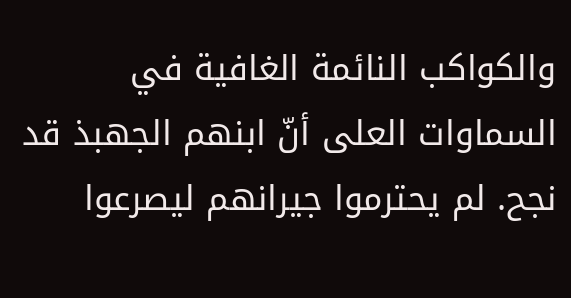والكواكب النائمة الغافية في السماوات العلى أنّ ابنهم الجهبذ قد نجح. لم يحترموا جيرانهم ليصرعوا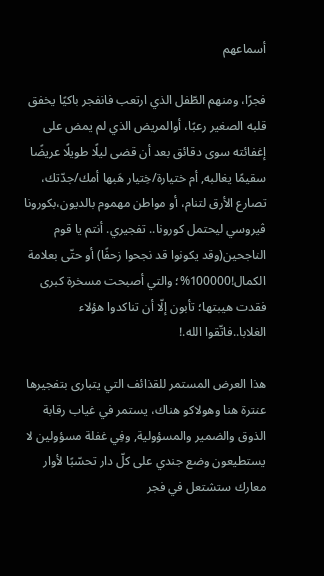أسماعهم

فجرًا، ومنهم الطّفل الذي ارتعب فانفجر باكيًا يخفق قلبه الصغير رعبًا، أوالمريض الذي لم يمض على إغفائته سوى دقائق بعد أن قضى ليلًا طويلًا عريضًا سقيمًا يغالبه, أم ختيارة/خِتيار هَبها أمك/جدّتك، تصارع الأرق لتنام، أو مواطن مهموم بالديون،بكورونا ڤيروسي ليحتمل كورونا.. تفجيري. أنتم يا قوم الناجحين(وقد يكونوا قد نجحوا زحفًا) أو حتّى بعلامة الكمال!100000%؛ والتي أصبحت مسخرة كبرى فقدت هيبتها؛ تأبون إلّا أن تناكدوا هؤلاء الغلابا..فاتّقوا الله.!

هذا العرض المستمر للقذائف التي يتبارى بتفجيرها عنترة هنا وهولاكو هناك، يستمر في غياب رقابة الذوق والضمير والمسؤولية, وفِي غفلة مسؤولين لا يستطيعون وضع جندي على كلّ دار تحسّبًا لأوار معارك ستشتعل في فجر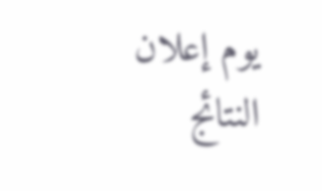يوم إعلان النتائج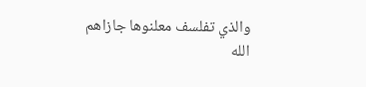والذي تفلسف معلنوها جازاهم الله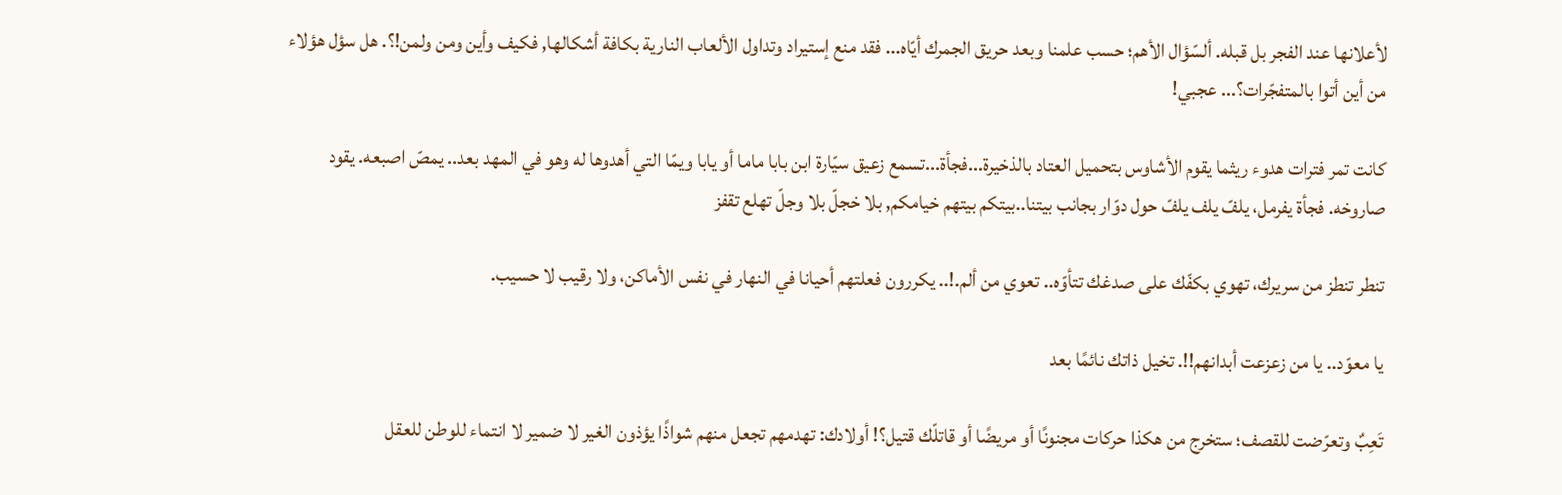لأعلانها عند الفجر بل قبله. ألسّؤال الأهم؛ حسب علمنا وبعد حريق الجمرك أيّاه... فقد منع إستيراد وتداول الألعاب النارية بكافة أشكالها, فكيف وأين ومن ولمن!؟. هل سؤل هؤلاء من أين أتوا بالمتفجّرات؟... عجبي!

كانت تمر فترات هدوء ريثما يقوم الأشاوس بتحميل العتاد بالذخيرة...فجأة...تسمع زعيق سيّارة ابن بابا ماما أو يابا ويمّا التي أهدوها له وهو في المهد بعد.. يمصّ اصبعه. يقود صاروخه. فجأة يفرمل، يلفّ يلف يلفّ حول دوّار بجانب بيتنا..بيتكم بيتهم خيامكم, بلا خجلّ بلا وجلّ تهلع تقفز

تنطر تنطز من سريرك، تهوي بكفّك على صدغك تتأوّه.. تعوي من ألم.!.. يكررون فعلتهم أحيانا في النهار في نفس الأماكن، ولا رقيب لا حسيب.

يا معوّد.. يا من زعزعت أبدانهم!!. تخيل ذاتك نائمًا بعد

تَعِبٌ وتعرّضت للقصف؛ ستخرج من هكذا حركات مجنونًا أو مريضًا أو قاتلّك قتيل؟! أولادك: تهدمهم تجعل منهم شواذًا يؤذون الغير لا ضمير لا انتماء للوطن للعقل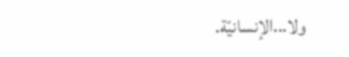ولا...الإنسانيّة.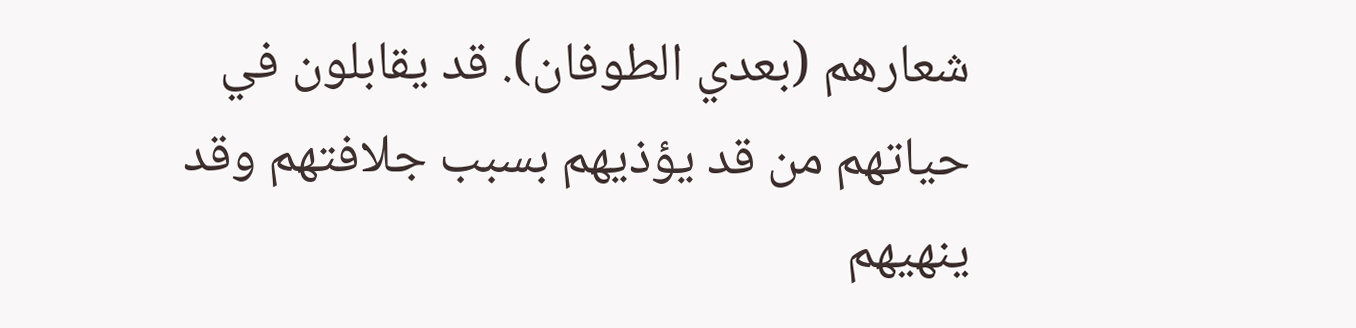شعارهم (بعدي الطوفان). قد يقابلون في حياتهم من قد يؤذيهم بسبب جلافتهم وقد ينهيهم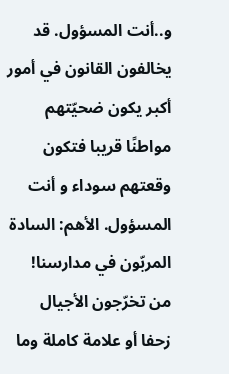و..أنت المسؤول. قد يخالفون القانون في أمور أكبر يكون ضحيّتهم مواطنًا قريبا فتكون وقعتهم سوداء و أنت المسؤول. الأهم: السادة المربّون في مدارسنا! من تخرّجون الأجيال زحفا أو علامة كاملة وما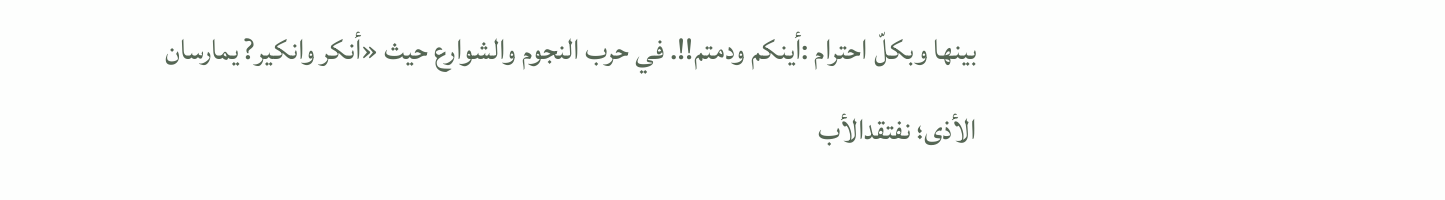بينها وبكلّ احترام :أينكم ودمتم!!. في حرب النجوم والشوارع حيث «أنكر وانكير? يمارسان الأذى؛ نفتقدالأب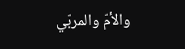والأمّ والمربّي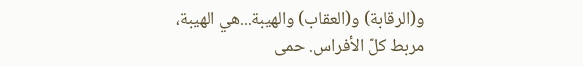و(الرقابة) و(العقاب) والهيبة...هي الهيبة، مربط كلّ الأفراس. حمى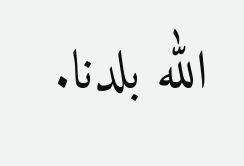الله بلدنا.